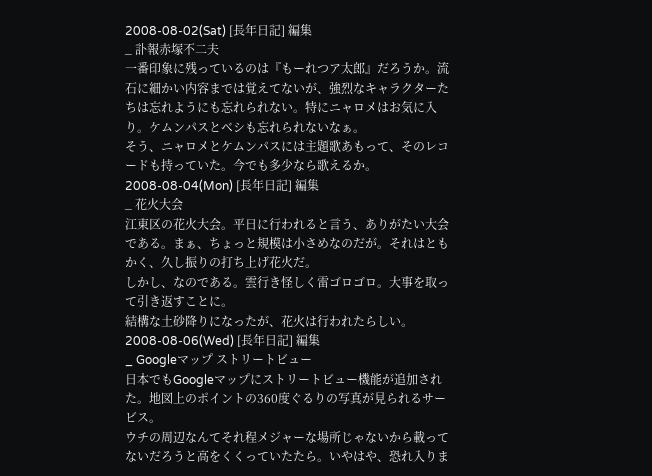2008-08-02(Sat) [長年日記] 編集
_ 訃報赤塚不二夫
一番印象に残っているのは『もーれつア太郎』だろうか。流石に細かい内容までは覚えてないが、強烈なキャラクターたちは忘れようにも忘れられない。特にニャロメはお気に入り。ケムンパスとベシも忘れられないなぁ。
そう、ニャロメとケムンパスには主題歌あもって、そのレコードも持っていた。今でも多少なら歌えるか。
2008-08-04(Mon) [長年日記] 編集
_ 花火大会
江東区の花火大会。平日に行われると言う、ありがたい大会である。まぁ、ちょっと規模は小さめなのだが。それはともかく、久し振りの打ち上げ花火だ。
しかし、なのである。雲行き怪しく雷ゴロゴロ。大事を取って引き返すことに。
結構な土砂降りになったが、花火は行われたらしい。
2008-08-06(Wed) [長年日記] 編集
_ Googleマップ ストリートビュー
日本でもGoogleマップにストリートビュー機能が追加された。地図上のポイントの360度ぐるりの写真が見られるサービス。
ウチの周辺なんてそれ程メジャーな場所じゃないから載ってないだろうと高をくくっていたたら。いやはや、恐れ入りま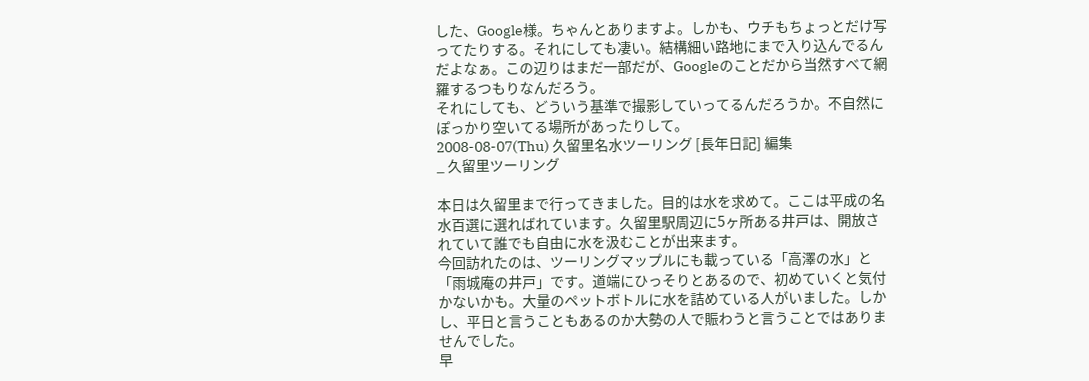した、Google様。ちゃんとありますよ。しかも、ウチもちょっとだけ写ってたりする。それにしても凄い。結構細い路地にまで入り込んでるんだよなぁ。この辺りはまだ一部だが、Googleのことだから当然すべて網羅するつもりなんだろう。
それにしても、どういう基準で撮影していってるんだろうか。不自然にぽっかり空いてる場所があったりして。
2008-08-07(Thu) 久留里名水ツーリング [長年日記] 編集
_ 久留里ツーリング

本日は久留里まで行ってきました。目的は水を求めて。ここは平成の名水百選に選ればれています。久留里駅周辺に5ヶ所ある井戸は、開放されていて誰でも自由に水を汲むことが出来ます。
今回訪れたのは、ツーリングマップルにも載っている「高澤の水」と「雨城庵の井戸」です。道端にひっそりとあるので、初めていくと気付かないかも。大量のペットボトルに水を詰めている人がいました。しかし、平日と言うこともあるのか大勢の人で賑わうと言うことではありませんでした。
早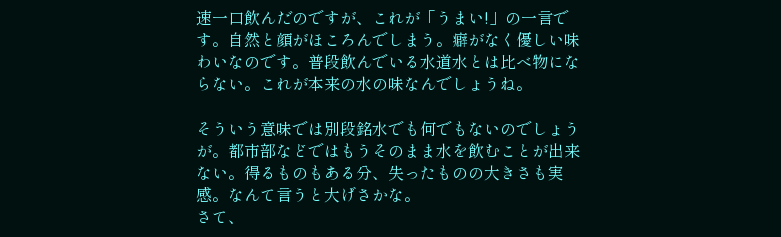速一口飲んだのですが、これが「うまい!」の一言です。自然と顔がほころんでしまう。癖がなく優しい味わいなのです。普段飲んでいる水道水とは比べ物にならない。これが本来の水の味なんでしょうね。

そういう意味では別段銘水でも何でもないのでしょうが。都市部などではもうそのまま水を飲むことが出来ない。得るものもある分、失ったものの大きさも実感。なんて言うと大げさかな。
さて、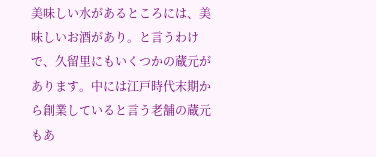美味しい水があるところには、美味しいお酒があり。と言うわけで、久留里にもいくつかの蔵元があります。中には江戸時代末期から創業していると言う老舗の蔵元もあ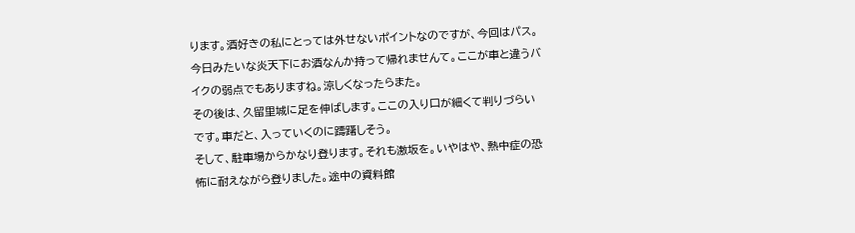ります。酒好きの私にとっては外せないポイントなのですが、今回はパス。今日みたいな炎天下にお酒なんか持って帰れませんて。ここが車と違うバイクの弱点でもありますね。涼しくなったらまた。
その後は、久留里城に足を伸ばします。ここの入り口が細くて判りづらいです。車だと、入っていくのに躊躇しそう。
そして、駐車場からかなり登ります。それも激坂を。いやはや、熱中症の恐怖に耐えながら登りました。途中の資料館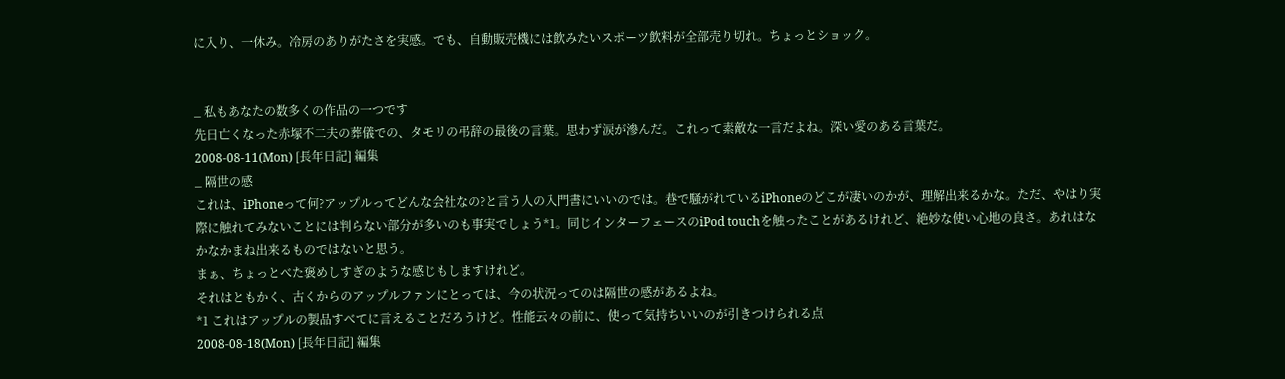に入り、一休み。冷房のありがたさを実感。でも、自動販売機には飲みたいスポーツ飲料が全部売り切れ。ちょっとショック。


_ 私もあなたの数多くの作品の一つです
先日亡くなった赤塚不二夫の葬儀での、タモリの弔辞の最後の言葉。思わず涙が滲んだ。これって素敵な一言だよね。深い愛のある言葉だ。
2008-08-11(Mon) [長年日記] 編集
_ 隔世の感
これは、iPhoneって何?アップルってどんな会社なの?と言う人の入門書にいいのでは。巷で騒がれているiPhoneのどこが凄いのかが、理解出来るかな。ただ、やはり実際に触れてみないことには判らない部分が多いのも事実でしょう*1。同じインターフェースのiPod touchを触ったことがあるけれど、絶妙な使い心地の良さ。あれはなかなかまね出来るものではないと思う。
まぁ、ちょっとべた褒めしすぎのような感じもしますけれど。
それはともかく、古くからのアップルファンにとっては、今の状況ってのは隔世の感があるよね。
*1 これはアップルの製品すべてに言えることだろうけど。性能云々の前に、使って気持ちいいのが引きつけられる点
2008-08-18(Mon) [長年日記] 編集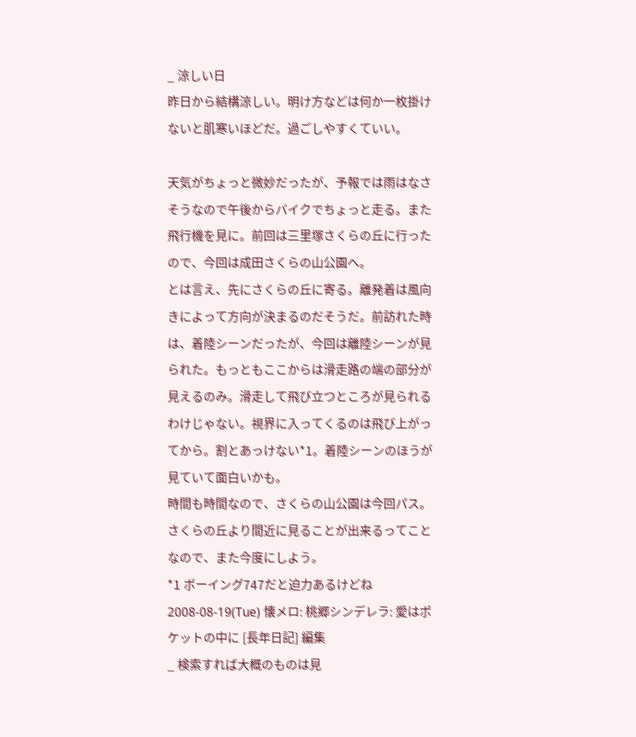_ 涼しい日
昨日から結構涼しい。明け方などは何か一枚掛けないと肌寒いほどだ。過ごしやすくていい。

天気がちょっと微妙だったが、予報では雨はなさそうなので午後からバイクでちょっと走る。また飛行機を見に。前回は三里塚さくらの丘に行ったので、今回は成田さくらの山公園へ。
とは言え、先にさくらの丘に寄る。離発着は風向きによって方向が決まるのだそうだ。前訪れた時は、着陸シーンだったが、今回は離陸シーンが見られた。もっともここからは滑走路の端の部分が見えるのみ。滑走して飛び立つところが見られるわけじゃない。視界に入ってくるのは飛び上がってから。割とあっけない*1。着陸シーンのほうが見ていて面白いかも。
時間も時間なので、さくらの山公園は今回パス。さくらの丘より間近に見ることが出来るってことなので、また今度にしよう。
*1 ボーイング747だと迫力あるけどね
2008-08-19(Tue) 懐メロ: 桃郷シンデレラ: 愛はポケットの中に [長年日記] 編集
_ 検索すれば大概のものは見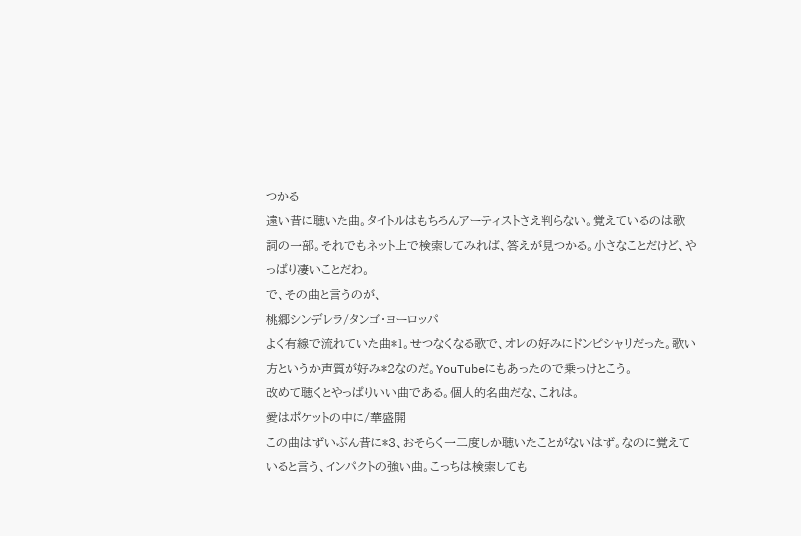つかる
遠い昔に聴いた曲。タイトルはもちろんアーティストさえ判らない。覚えているのは歌詞の一部。それでもネット上で検索してみれば、答えが見つかる。小さなことだけど、やっぱり凄いことだわ。
で、その曲と言うのが、
桃郷シンデレラ/タンゴ・ヨーロッパ
よく有線で流れていた曲*1。せつなくなる歌で、オレの好みにドンピシャリだった。歌い方というか声質が好み*2なのだ。YouTubeにもあったので乗っけとこう。
改めて聴くとやっぱりいい曲である。個人的名曲だな、これは。
愛はポケットの中に/華盛開
この曲はずいぶん昔に*3、おそらく一二度しか聴いたことがないはず。なのに覚えていると言う、インパクトの強い曲。こっちは検索しても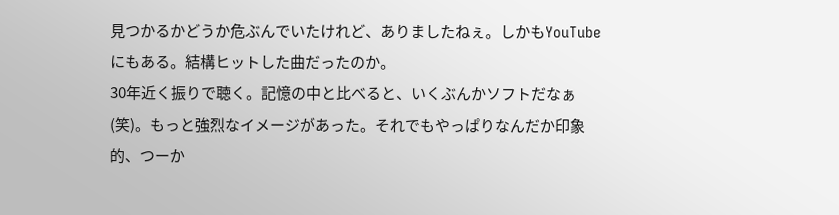見つかるかどうか危ぶんでいたけれど、ありましたねぇ。しかもYouTubeにもある。結構ヒットした曲だったのか。
30年近く振りで聴く。記憶の中と比べると、いくぶんかソフトだなぁ(笑)。もっと強烈なイメージがあった。それでもやっぱりなんだか印象的、つーか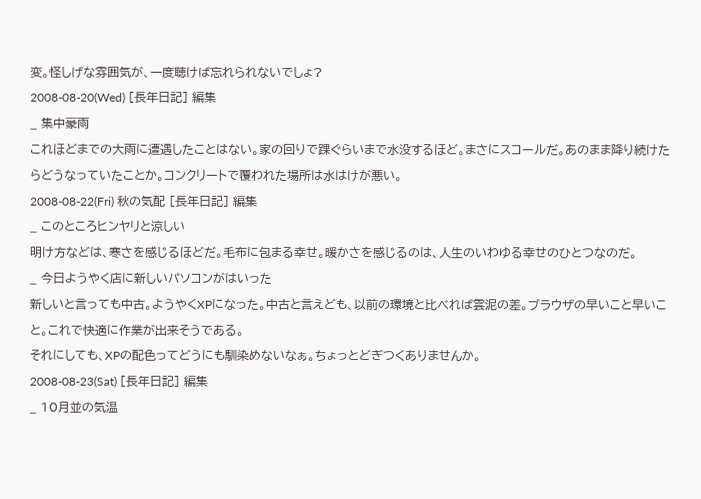変。怪しげな雰囲気が、一度聴けば忘れられないでしょ?
2008-08-20(Wed) [長年日記] 編集
_ 集中豪雨
これほどまでの大雨に遭遇したことはない。家の回りで踝ぐらいまで水没するほど。まさにスコールだ。あのまま降り続けたらどうなっていたことか。コンクリートで覆われた場所は水はけが悪い。
2008-08-22(Fri) 秋の気配 [長年日記] 編集
_ このところヒンヤリと涼しい
明け方などは、寒さを感じるほどだ。毛布に包まる幸せ。暖かさを感じるのは、人生のいわゆる幸せのひとつなのだ。
_ 今日ようやく店に新しいパソコンがはいった
新しいと言っても中古。ようやくXPになった。中古と言えども、以前の環境と比べれば雲泥の差。ブラウザの早いこと早いこと。これで快適に作業が出来そうである。
それにしても、XPの配色ってどうにも馴染めないなぁ。ちょっとどぎつくありませんか。
2008-08-23(Sat) [長年日記] 編集
_ 10月並の気温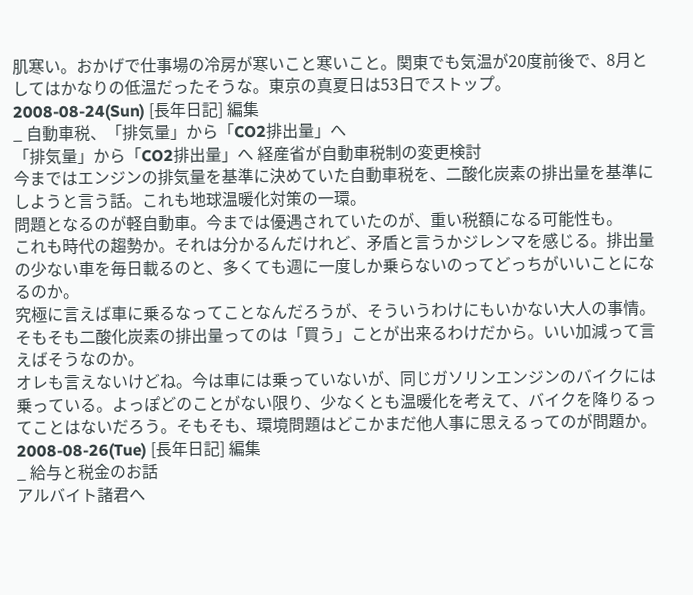肌寒い。おかげで仕事場の冷房が寒いこと寒いこと。関東でも気温が20度前後で、8月としてはかなりの低温だったそうな。東京の真夏日は53日でストップ。
2008-08-24(Sun) [長年日記] 編集
_ 自動車税、「排気量」から「CO2排出量」へ
「排気量」から「CO2排出量」へ 経産省が自動車税制の変更検討
今まではエンジンの排気量を基準に決めていた自動車税を、二酸化炭素の排出量を基準にしようと言う話。これも地球温暖化対策の一環。
問題となるのが軽自動車。今までは優遇されていたのが、重い税額になる可能性も。
これも時代の趨勢か。それは分かるんだけれど、矛盾と言うかジレンマを感じる。排出量の少ない車を毎日載るのと、多くても週に一度しか乗らないのってどっちがいいことになるのか。
究極に言えば車に乗るなってことなんだろうが、そういうわけにもいかない大人の事情。そもそも二酸化炭素の排出量ってのは「買う」ことが出来るわけだから。いい加減って言えばそうなのか。
オレも言えないけどね。今は車には乗っていないが、同じガソリンエンジンのバイクには乗っている。よっぽどのことがない限り、少なくとも温暖化を考えて、バイクを降りるってことはないだろう。そもそも、環境問題はどこかまだ他人事に思えるってのが問題か。
2008-08-26(Tue) [長年日記] 編集
_ 給与と税金のお話
アルバイト諸君へ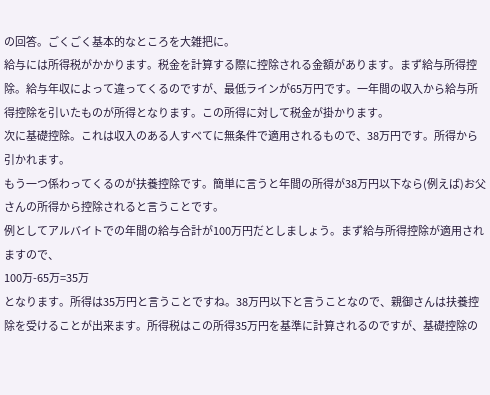の回答。ごくごく基本的なところを大雑把に。
給与には所得税がかかります。税金を計算する際に控除される金額があります。まず給与所得控除。給与年収によって違ってくるのですが、最低ラインが65万円です。一年間の収入から給与所得控除を引いたものが所得となります。この所得に対して税金が掛かります。
次に基礎控除。これは収入のある人すべてに無条件で適用されるもので、38万円です。所得から引かれます。
もう一つ係わってくるのが扶養控除です。簡単に言うと年間の所得が38万円以下なら(例えば)お父さんの所得から控除されると言うことです。
例としてアルバイトでの年間の給与合計が100万円だとしましょう。まず給与所得控除が適用されますので、
100万-65万=35万
となります。所得は35万円と言うことですね。38万円以下と言うことなので、親御さんは扶養控除を受けることが出来ます。所得税はこの所得35万円を基準に計算されるのですが、基礎控除の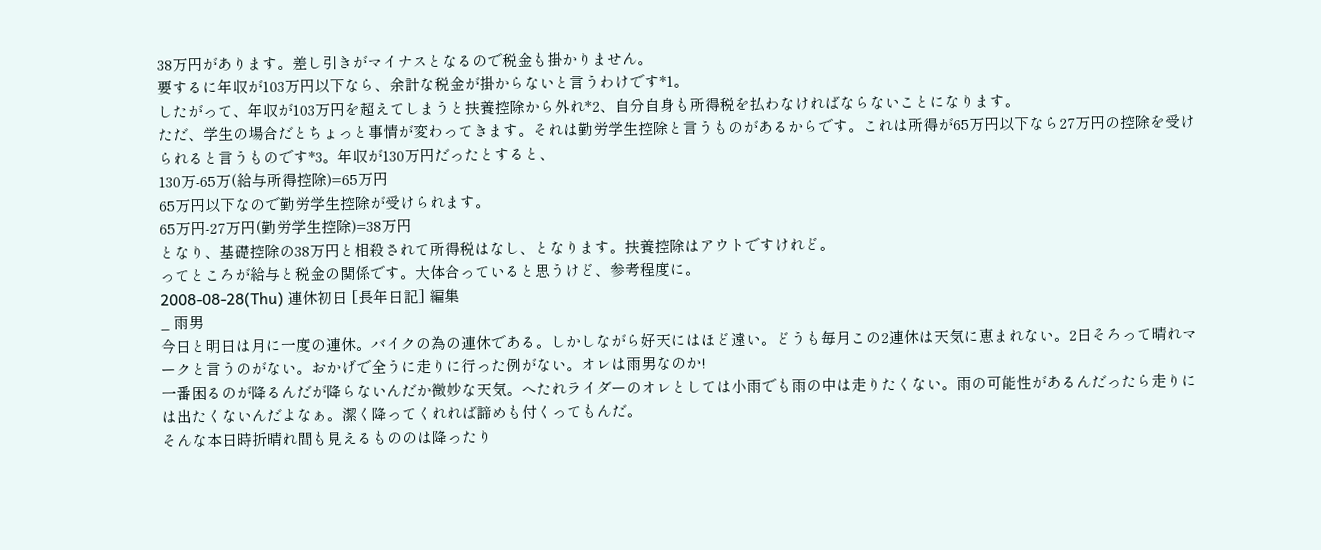38万円があります。差し引きがマイナスとなるので税金も掛かりません。
要するに年収が103万円以下なら、余計な税金が掛からないと言うわけです*1。
したがって、年収が103万円を超えてしまうと扶養控除から外れ*2、自分自身も所得税を払わなければならないことになります。
ただ、学生の場合だとちょっと事情が変わってきます。それは勤労学生控除と言うものがあるからです。これは所得が65万円以下なら27万円の控除を受けられると言うものです*3。年収が130万円だったとすると、
130万-65万(給与所得控除)=65万円
65万円以下なので勤労学生控除が受けられます。
65万円-27万円(勤労学生控除)=38万円
となり、基礎控除の38万円と相殺されて所得税はなし、となります。扶養控除はアウトですけれど。
ってところが給与と税金の関係です。大体合っていると思うけど、参考程度に。
2008-08-28(Thu) 連休初日 [長年日記] 編集
_ 雨男
今日と明日は月に一度の連休。バイクの為の連休である。しかしながら好天にはほど遠い。どうも毎月この2連休は天気に恵まれない。2日そろって晴れマークと言うのがない。おかげで全うに走りに行った例がない。オレは雨男なのか!
一番困るのが降るんだが降らないんだか微妙な天気。へたれライダーのオレとしては小雨でも雨の中は走りたくない。雨の可能性があるんだったら走りには出たくないんだよなぁ。潔く降ってくれれば諦めも付くってもんだ。
そんな本日時折晴れ間も見えるもののは降ったり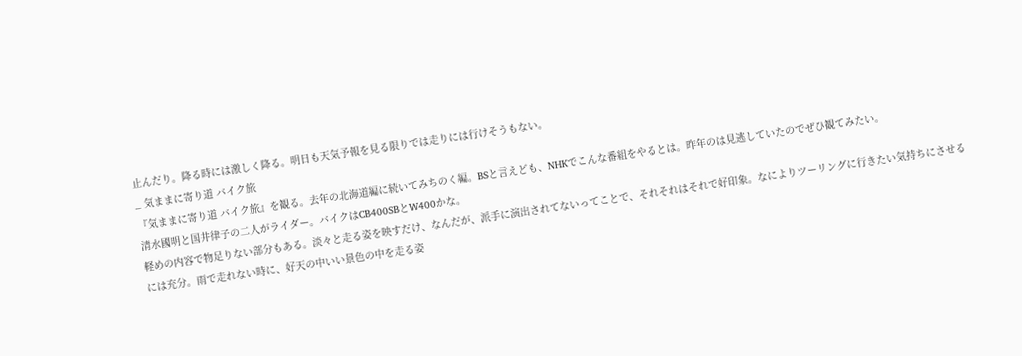止んだり。降る時には激しく降る。明日も天気予報を見る限りでは走りには行けそうもない。
_ 気ままに寄り道 バイク旅
『気ままに寄り道 バイク旅』を観る。去年の北海道編に続いてみちのく編。BSと言えども、NHKでこんな番組をやるとは。昨年のは見逃していたのでぜひ観てみたい。
清水國明と国井律子の二人がライダー。バイクはCB400SBとW400かな。
軽めの内容で物足りない部分もある。淡々と走る姿を映すだけ、なんだが、派手に演出されてないってことで、それそれはそれで好印象。なによりツーリングに行きたい気持ちにさせるには充分。雨で走れない時に、好天の中いい景色の中を走る姿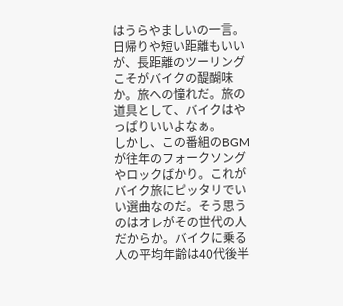はうらやましいの一言。
日帰りや短い距離もいいが、長距離のツーリングこそがバイクの醍醐味か。旅への憧れだ。旅の道具として、バイクはやっぱりいいよなぁ。
しかし、この番組のBGMが往年のフォークソングやロックばかり。これがバイク旅にピッタリでいい選曲なのだ。そう思うのはオレがその世代の人だからか。バイクに乗る人の平均年齢は40代後半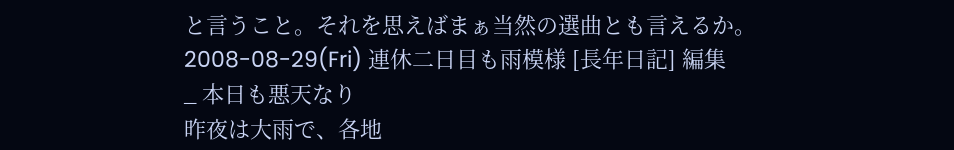と言うこと。それを思えばまぁ当然の選曲とも言えるか。
2008-08-29(Fri) 連休二日目も雨模様 [長年日記] 編集
_ 本日も悪天なり
昨夜は大雨で、各地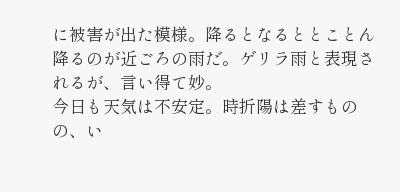に被害が出た模様。降るとなるととことん降るのが近ごろの雨だ。ゲリラ雨と表現されるが、言い得て妙。
今日も天気は不安定。時折陽は差すものの、い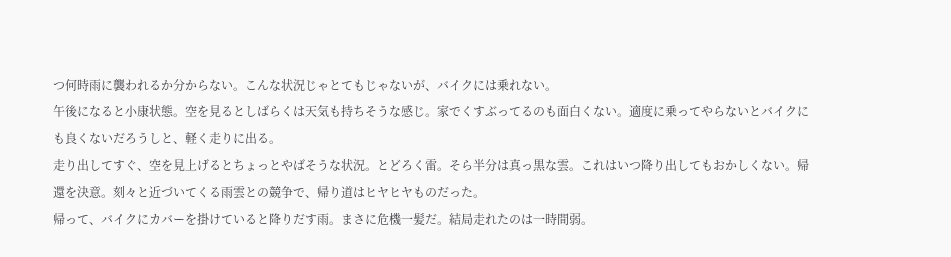つ何時雨に襲われるか分からない。こんな状況じゃとてもじゃないが、バイクには乗れない。
午後になると小康状態。空を見るとしばらくは天気も持ちそうな感じ。家でくすぶってるのも面白くない。適度に乗ってやらないとバイクにも良くないだろうしと、軽く走りに出る。
走り出してすぐ、空を見上げるとちょっとやばそうな状況。とどろく雷。そら半分は真っ黒な雲。これはいつ降り出してもおかしくない。帰還を決意。刻々と近づいてくる雨雲との競争で、帰り道はヒヤヒヤものだった。
帰って、バイクにカバーを掛けていると降りだす雨。まさに危機一髪だ。結局走れたのは一時間弱。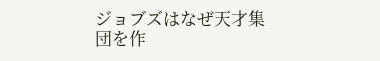ジョブズはなぜ天才集団を作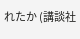れたか (講談社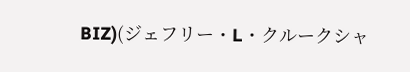BIZ)(ジェフリー・L・クルークシャ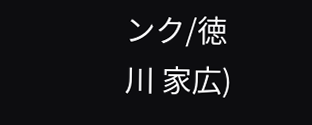ンク/徳川 家広)